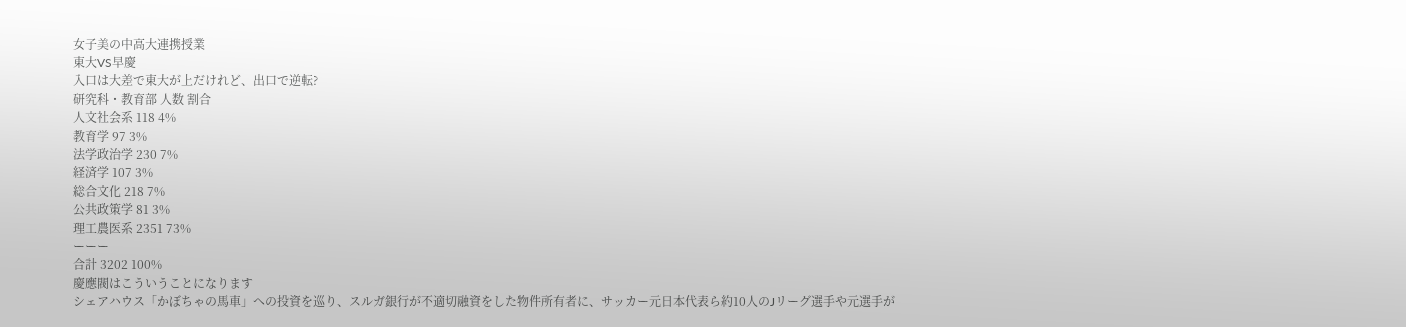女子美の中高大連携授業
東大VS早慶
入口は大差で東大が上だけれど、出口で逆転?
研究科・教育部 人数 割合
人文社会系 118 4%
教育学 97 3%
法学政治学 230 7%
経済学 107 3%
総合文化 218 7%
公共政策学 81 3%
理工農医系 2351 73%
ーーー
合計 3202 100%
慶應閥はこういうことになります
シェアハウス「かぼちゃの馬車」への投資を巡り、スルガ銀行が不適切融資をした物件所有者に、サッカー元日本代表ら約10人のJリーグ選手や元選手が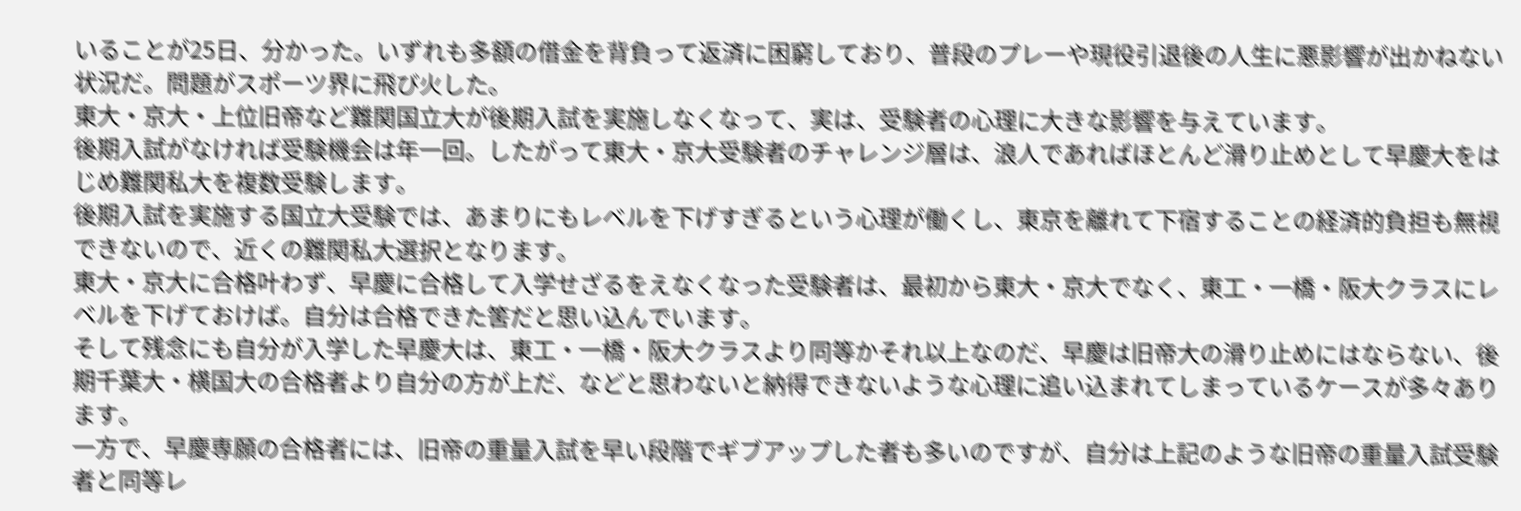いることが25日、分かった。いずれも多額の借金を背負って返済に困窮しており、普段のプレーや現役引退後の人生に悪影響が出かねない状況だ。問題がスポーツ界に飛び火した。
東大・京大・上位旧帝など難関国立大が後期入試を実施しなくなって、実は、受験者の心理に大きな影響を与えています。
後期入試がなければ受験機会は年一回。したがって東大・京大受験者のチャレンジ層は、浪人であればほとんど滑り止めとして早慶大をはじめ難関私大を複数受験します。
後期入試を実施する国立大受験では、あまりにもレベルを下げすぎるという心理が働くし、東京を離れて下宿することの経済的負担も無視できないので、近くの難関私大選択となります。
東大・京大に合格叶わず、早慶に合格して入学せざるをえなくなった受験者は、最初から東大・京大でなく、東工・一橋・阪大クラスにレベルを下げておけば。自分は合格できた筈だと思い込んでいます。
そして残念にも自分が入学した早慶大は、東工・一橋・阪大クラスより同等かそれ以上なのだ、早慶は旧帝大の滑り止めにはならない、後期千葉大・横国大の合格者より自分の方が上だ、などと思わないと納得できないような心理に追い込まれてしまっているケースが多々あります。
一方で、早慶専願の合格者には、旧帝の重量入試を早い段階でギブアップした者も多いのですが、自分は上記のような旧帝の重量入試受験者と同等レ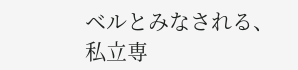ベルとみなされる、私立専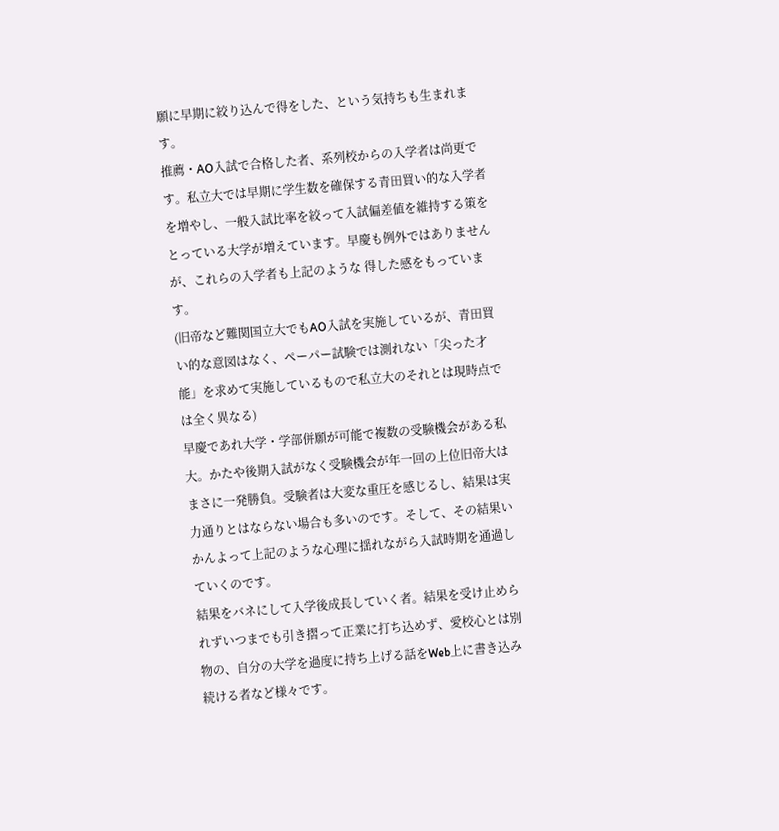願に早期に絞り込んで得をした、という気持ちも生まれます。
推薦・AO入試で合格した者、系列校からの入学者は尚更です。私立大では早期に学生数を確保する青田買い的な入学者を増やし、一般入試比率を絞って入試偏差値を維持する策をとっている大学が増えています。早慶も例外ではありませんが、これらの入学者も上記のような 得した感をもっています。
(旧帝など難関国立大でもAO入試を実施しているが、青田買い的な意図はなく、ペーパー試験では測れない「尖った才能」を求めて実施しているもので私立大のそれとは現時点では全く異なる)
早慶であれ大学・学部併願が可能で複数の受験機会がある私大。かたや後期入試がなく受験機会が年一回の上位旧帝大はまさに一発勝負。受験者は大変な重圧を感じるし、結果は実力通りとはならない場合も多いのです。そして、その結果いかんよって上記のような心理に揺れながら入試時期を通過していくのです。
結果をバネにして入学後成長していく者。結果を受け止められずいつまでも引き摺って正業に打ち込めず、愛校心とは別物の、自分の大学を過度に持ち上げる話をWeb上に書き込み続ける者など様々です。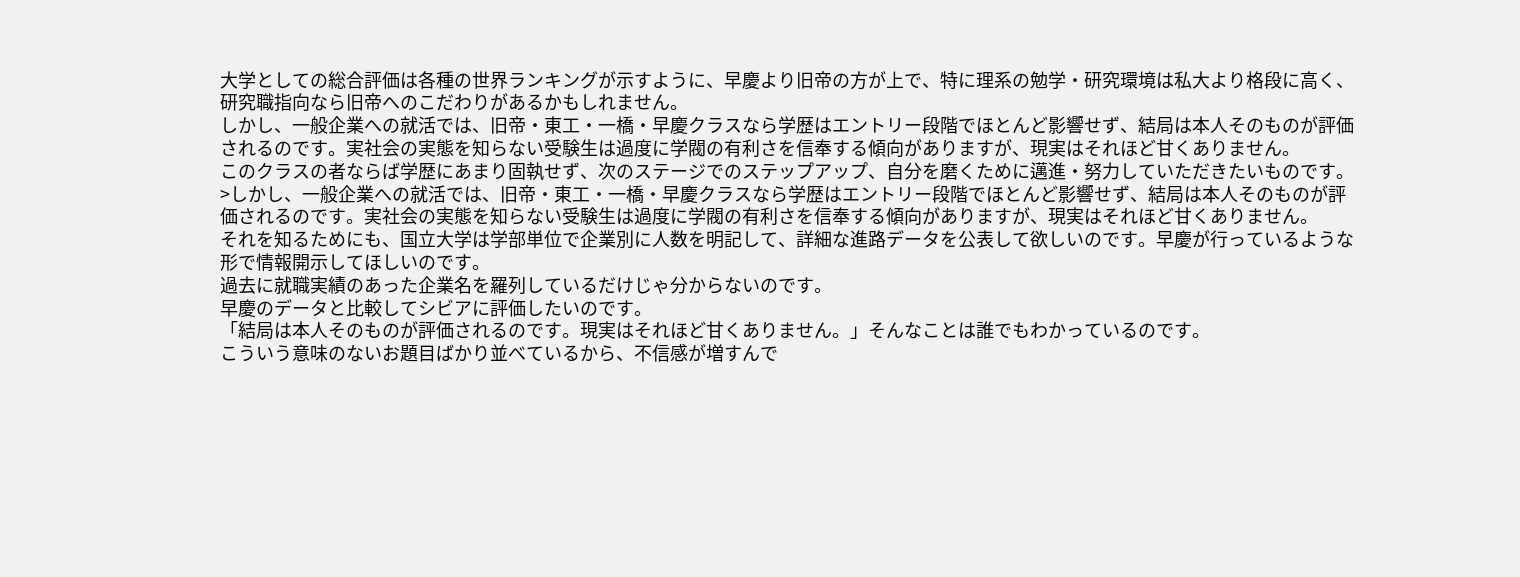大学としての総合評価は各種の世界ランキングが示すように、早慶より旧帝の方が上で、特に理系の勉学・研究環境は私大より格段に高く、研究職指向なら旧帝へのこだわりがあるかもしれません。
しかし、一般企業への就活では、旧帝・東工・一橋・早慶クラスなら学歴はエントリー段階でほとんど影響せず、結局は本人そのものが評価されるのです。実社会の実態を知らない受験生は過度に学閥の有利さを信奉する傾向がありますが、現実はそれほど甘くありません。
このクラスの者ならば学歴にあまり固執せず、次のステージでのステップアップ、自分を磨くために邁進・努力していただきたいものです。
>しかし、一般企業への就活では、旧帝・東工・一橋・早慶クラスなら学歴はエントリー段階でほとんど影響せず、結局は本人そのものが評価されるのです。実社会の実態を知らない受験生は過度に学閥の有利さを信奉する傾向がありますが、現実はそれほど甘くありません。
それを知るためにも、国立大学は学部単位で企業別に人数を明記して、詳細な進路データを公表して欲しいのです。早慶が行っているような形で情報開示してほしいのです。
過去に就職実績のあった企業名を羅列しているだけじゃ分からないのです。
早慶のデータと比較してシビアに評価したいのです。
「結局は本人そのものが評価されるのです。現実はそれほど甘くありません。」そんなことは誰でもわかっているのです。
こういう意味のないお題目ばかり並べているから、不信感が増すんで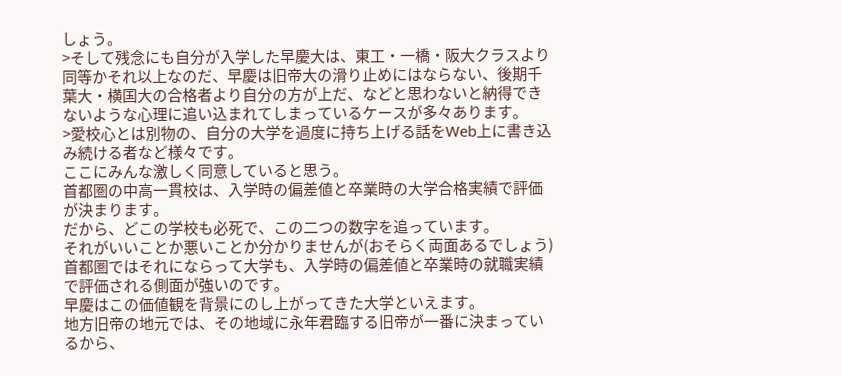しょう。
>そして残念にも自分が入学した早慶大は、東工・一橋・阪大クラスより同等かそれ以上なのだ、早慶は旧帝大の滑り止めにはならない、後期千葉大・横国大の合格者より自分の方が上だ、などと思わないと納得できないような心理に追い込まれてしまっているケースが多々あります。
>愛校心とは別物の、自分の大学を過度に持ち上げる話をWeb上に書き込み続ける者など様々です。
ここにみんな激しく同意していると思う。
首都圏の中高一貫校は、入学時の偏差値と卒業時の大学合格実績で評価が決まります。
だから、どこの学校も必死で、この二つの数字を追っています。
それがいいことか悪いことか分かりませんが(おそらく両面あるでしょう)首都圏ではそれにならって大学も、入学時の偏差値と卒業時の就職実績で評価される側面が強いのです。
早慶はこの価値観を背景にのし上がってきた大学といえます。
地方旧帝の地元では、その地域に永年君臨する旧帝が一番に決まっているから、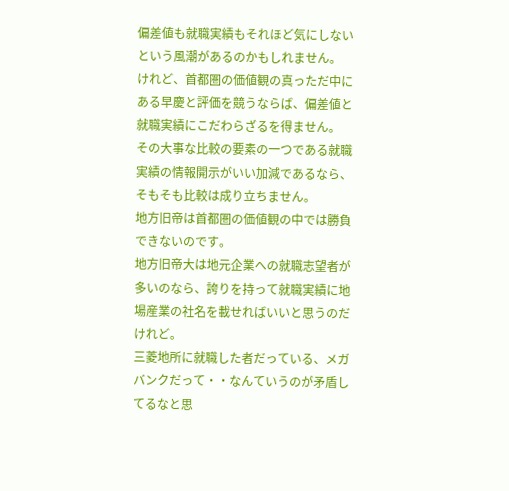偏差値も就職実績もそれほど気にしないという風潮があるのかもしれません。
けれど、首都圏の価値観の真っただ中にある早慶と評価を競うならば、偏差値と就職実績にこだわらざるを得ません。
その大事な比較の要素の一つである就職実績の情報開示がいい加減であるなら、そもそも比較は成り立ちません。
地方旧帝は首都圏の価値観の中では勝負できないのです。
地方旧帝大は地元企業への就職志望者が多いのなら、誇りを持って就職実績に地場産業の社名を載せればいいと思うのだけれど。
三菱地所に就職した者だっている、メガバンクだって・・なんていうのが矛盾してるなと思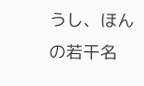うし、ほんの若干名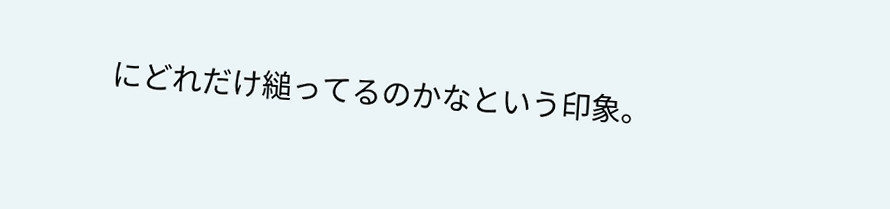にどれだけ縋ってるのかなという印象。